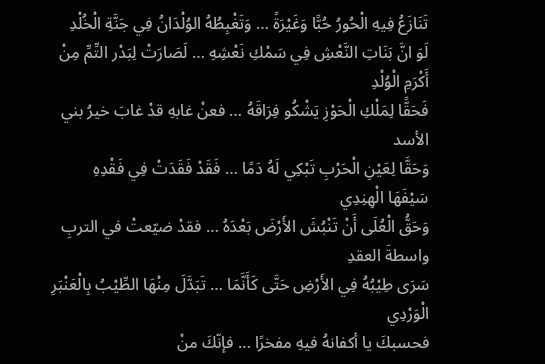تَنَازَعُ فِيهِ الْحُورُ حُبًّا وَغَيْرَةً … وَتَغْبِطُهُ الوُلْدَانُ فِي جَنَّةِ الْخُلْدِ
لَوَ انَّ بَنَاتِ النَّعْشِ فِي سَمْكِ نَعْشِهِ … لَصَارَتْ لِبَدْر التِّمِّ مِنْ أَكْرَمِ الْوُلْدِ
فَحَقًّا لِمَلْكِ الْحَوْزِ يَشْكُو فِرَاقَهُ … فعنْ غابهِ قدْ غابَ خيرُ بني الأسد
وَحَقَّا لِعَيْنِ الْحَرْبِ تَبْكِي لَهُ دَمًا … فَقَدْ فَقَدَتْ فِي فَقْدِهِ سَيْفَهَا الْهِنِدِي
وَحَقُّ الْعُلَى أَنْ تَنْبُشَ الأَرْضَ بَعْدَهُ … فقدْ ضيّعتْ في التربِ واسطةَ العقدِ
سَرَى طِيْبُهُ فِي الأَرْضِ حَتَّى كَأَنَّمَا … تَبَدَّلَ مِنْهَا الطِّيْبُ بِالْعَنْبَرِ الْوَرْدِي
فحسبكَ يا أكفانهُ فيهِ مفخرًا … فإنّكَ منْ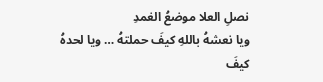نصلِ العلا موضعُ الغمدِ
ويا نعشهُ باللهِ كيفَ حملتهُ … ويا لحدهُ كيفَ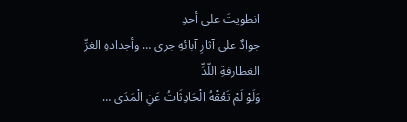انطويتَ على أحدِ
جوادٌ على آثارِ آبائهِ جرى … وأجدادهِ الغرِّ الغطارفةِ اللّدِّ
وَلَوْ لَمْ تَعُقْهُ الْحَادِثَاتُ عَنِ الْمَدَى …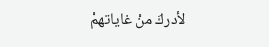لأدركَ منْ غاياتهمْ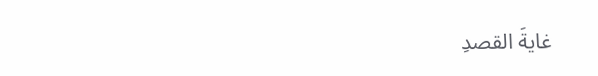غايةَ القصدِ